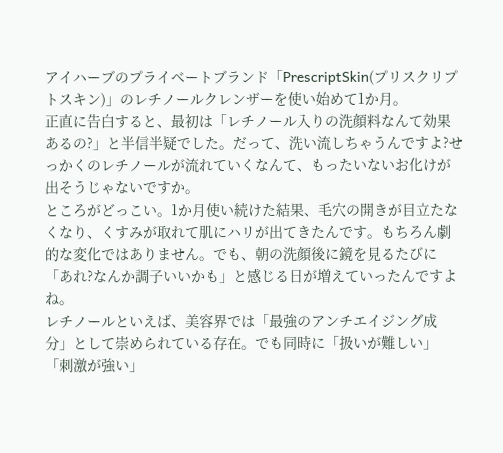アイハーブのプライベートブランド「PrescriptSkin(プリスクリプトスキン)」のレチノールクレンザーを使い始めて1か月。
正直に告白すると、最初は「レチノール入りの洗顔料なんて効果あるの?」と半信半疑でした。だって、洗い流しちゃうんですよ?せっかくのレチノールが流れていくなんて、もったいないお化けが出そうじゃないですか。
ところがどっこい。1か月使い続けた結果、毛穴の開きが目立たなくなり、くすみが取れて肌にハリが出てきたんです。もちろん劇的な変化ではありません。でも、朝の洗顔後に鏡を見るたびに「あれ?なんか調子いいかも」と感じる日が増えていったんですよね。
レチノールといえば、美容界では「最強のアンチエイジング成分」として崇められている存在。でも同時に「扱いが難しい」「刺激が強い」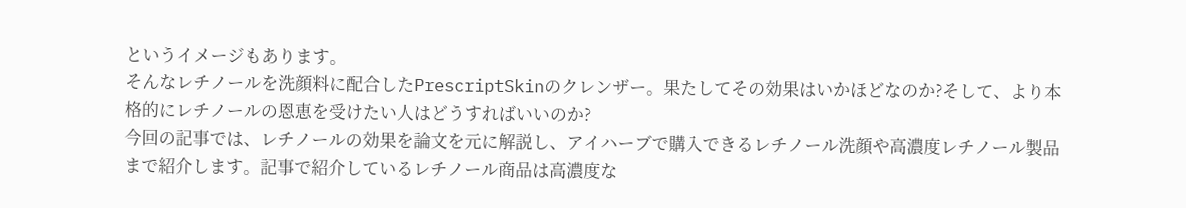というイメージもあります。
そんなレチノールを洗顔料に配合したPrescriptSkinのクレンザー。果たしてその効果はいかほどなのか?そして、より本格的にレチノールの恩恵を受けたい人はどうすればいいのか?
今回の記事では、レチノールの効果を論文を元に解説し、アイハーブで購入できるレチノール洗顔や高濃度レチノール製品まで紹介します。記事で紹介しているレチノール商品は高濃度な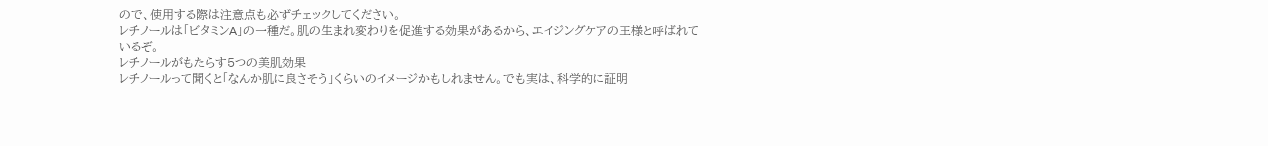ので、使用する際は注意点も必ずチェックしてください。
レチノールは「ビタミンA」の一種だ。肌の生まれ変わりを促進する効果があるから、エイジングケアの王様と呼ばれているぞ。
レチノールがもたらす5つの美肌効果
レチノールって聞くと「なんか肌に良さそう」くらいのイメージかもしれません。でも実は、科学的に証明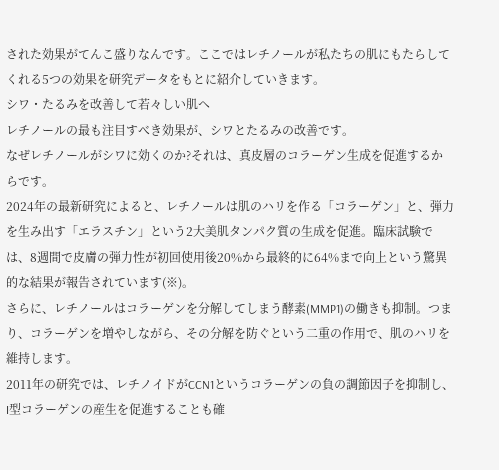された効果がてんこ盛りなんです。ここではレチノールが私たちの肌にもたらしてくれる5つの効果を研究データをもとに紹介していきます。
シワ・たるみを改善して若々しい肌へ
レチノールの最も注目すべき効果が、シワとたるみの改善です。
なぜレチノールがシワに効くのか?それは、真皮層のコラーゲン生成を促進するからです。
2024年の最新研究によると、レチノールは肌のハリを作る「コラーゲン」と、弾力を生み出す「エラスチン」という2大美肌タンパク質の生成を促進。臨床試験では、8週間で皮膚の弾力性が初回使用後20%から最終的に64%まで向上という驚異的な結果が報告されています(※)。
さらに、レチノールはコラーゲンを分解してしまう酵素(MMP1)の働きも抑制。つまり、コラーゲンを増やしながら、その分解を防ぐという二重の作用で、肌のハリを維持します。
2011年の研究では、レチノイドがCCN1というコラーゲンの負の調節因子を抑制し、I型コラーゲンの産生を促進することも確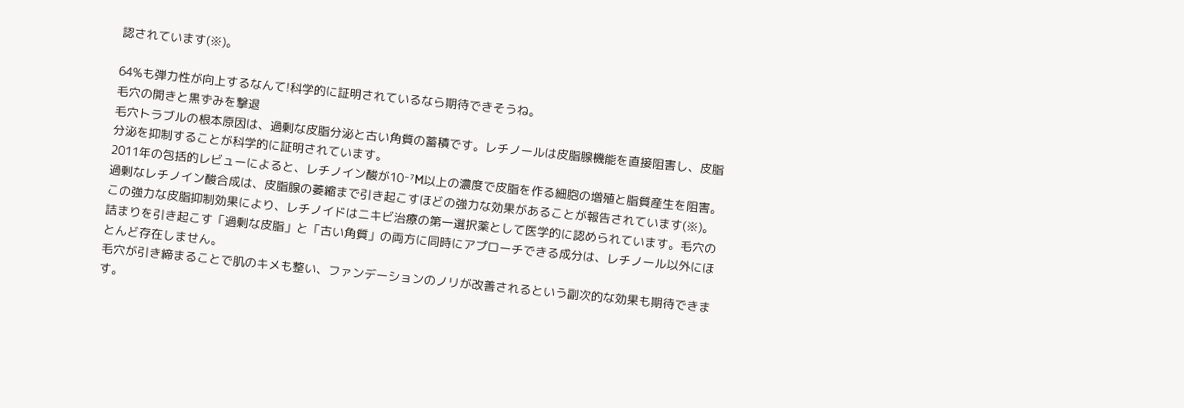認されています(※)。

64%も弾力性が向上するなんて!科学的に証明されているなら期待できそうね。
毛穴の開きと黒ずみを撃退
毛穴トラブルの根本原因は、過剰な皮脂分泌と古い角質の蓄積です。レチノールは皮脂腺機能を直接阻害し、皮脂分泌を抑制することが科学的に証明されています。
2011年の包括的レビューによると、レチノイン酸が10⁻⁷M以上の濃度で皮脂を作る細胞の増殖と脂質産生を阻害。過剰なレチノイン酸合成は、皮脂腺の萎縮まで引き起こすほどの強力な効果があることが報告されています(※)。
この強力な皮脂抑制効果により、レチノイドはニキビ治療の第一選択薬として医学的に認められています。毛穴の詰まりを引き起こす「過剰な皮脂」と「古い角質」の両方に同時にアプローチできる成分は、レチノール以外にほとんど存在しません。
毛穴が引き締まることで肌のキメも整い、ファンデーションのノリが改善されるという副次的な効果も期待できます。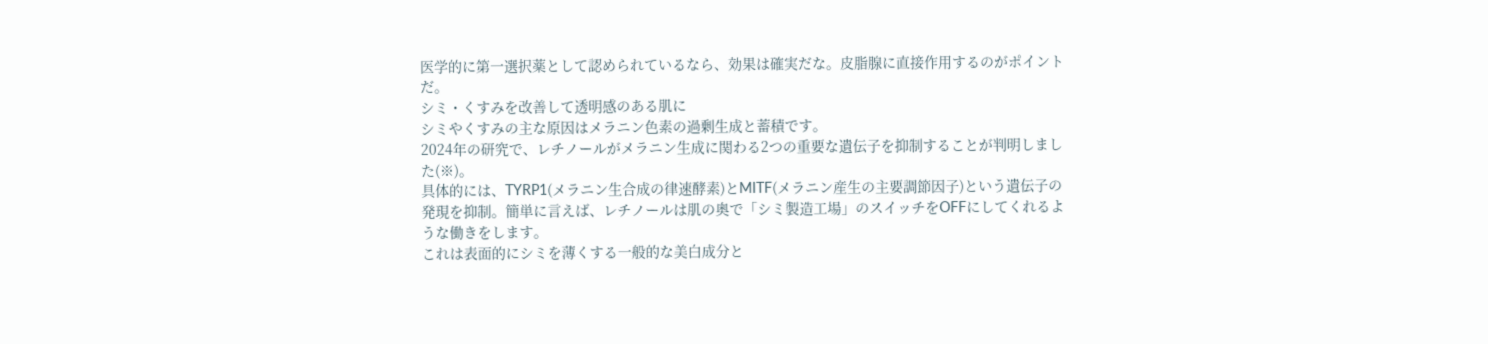医学的に第一選択薬として認められているなら、効果は確実だな。皮脂腺に直接作用するのがポイントだ。
シミ・くすみを改善して透明感のある肌に
シミやくすみの主な原因はメラニン色素の過剰生成と蓄積です。
2024年の研究で、レチノールがメラニン生成に関わる2つの重要な遺伝子を抑制することが判明しました(※)。
具体的には、TYRP1(メラニン生合成の律速酵素)とMITF(メラニン産生の主要調節因子)という遺伝子の発現を抑制。簡単に言えば、レチノールは肌の奥で「シミ製造工場」のスイッチをOFFにしてくれるような働きをします。
これは表面的にシミを薄くする一般的な美白成分と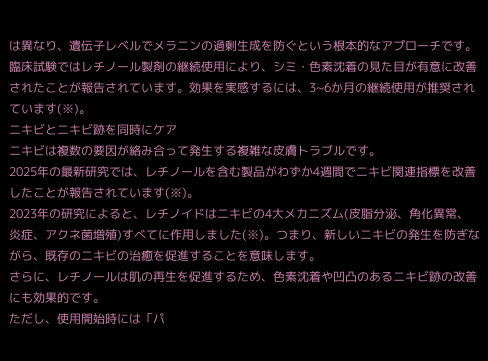は異なり、遺伝子レベルでメラニンの過剰生成を防ぐという根本的なアプローチです。
臨床試験ではレチノール製剤の継続使用により、シミ・色素沈着の見た目が有意に改善されたことが報告されています。効果を実感するには、3~6か月の継続使用が推奨されています(※)。
ニキビとニキビ跡を同時にケア
ニキビは複数の要因が絡み合って発生する複雑な皮膚トラブルです。
2025年の最新研究では、レチノールを含む製品がわずか4週間でニキビ関連指標を改善したことが報告されています(※)。
2023年の研究によると、レチノイドはニキビの4大メカニズム(皮脂分泌、角化異常、炎症、アクネ菌増殖)すべてに作用しました(※)。つまり、新しいニキビの発生を防ぎながら、既存のニキビの治癒を促進することを意味します。
さらに、レチノールは肌の再生を促進するため、色素沈着や凹凸のあるニキビ跡の改善にも効果的です。
ただし、使用開始時には「パ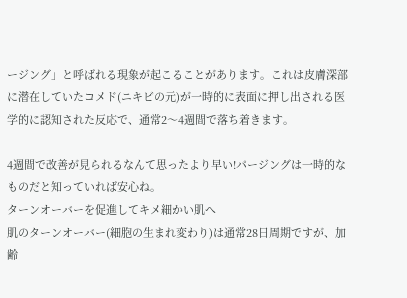ージング」と呼ばれる現象が起こることがあります。これは皮膚深部に潜在していたコメド(ニキビの元)が一時的に表面に押し出される医学的に認知された反応で、通常2〜4週間で落ち着きます。

4週間で改善が見られるなんて思ったより早い!パージングは一時的なものだと知っていれば安心ね。
ターンオーバーを促進してキメ細かい肌へ
肌のターンオーバー(細胞の生まれ変わり)は通常28日周期ですが、加齢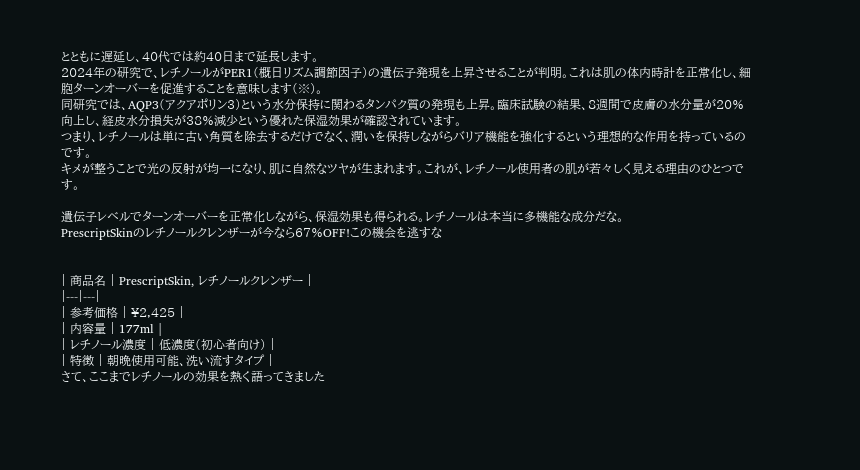とともに遅延し、40代では約40日まで延長します。
2024年の研究で、レチノールがPER1(概日リズム調節因子)の遺伝子発現を上昇させることが判明。これは肌の体内時計を正常化し、細胞ターンオーバーを促進することを意味します(※)。
同研究では、AQP3(アクアポリン3)という水分保持に関わるタンパク質の発現も上昇。臨床試験の結果、8週間で皮膚の水分量が20%向上し、経皮水分損失が38%減少という優れた保湿効果が確認されています。
つまり、レチノールは単に古い角質を除去するだけでなく、潤いを保持しながらバリア機能を強化するという理想的な作用を持っているのです。
キメが整うことで光の反射が均一になり、肌に自然なツヤが生まれます。これが、レチノール使用者の肌が若々しく見える理由のひとつです。

遺伝子レベルでターンオーバーを正常化しながら、保湿効果も得られる。レチノールは本当に多機能な成分だな。
PrescriptSkinのレチノールクレンザーが今なら67%OFF!この機会を逃すな


| 商品名 | PrescriptSkin, レチノールクレンザー |
|---|---|
| 参考価格 | ¥2,425 |
| 内容量 | 177ml |
| レチノール濃度 | 低濃度(初心者向け) |
| 特徴 | 朝晩使用可能、洗い流すタイプ |
さて、ここまでレチノールの効果を熱く語ってきました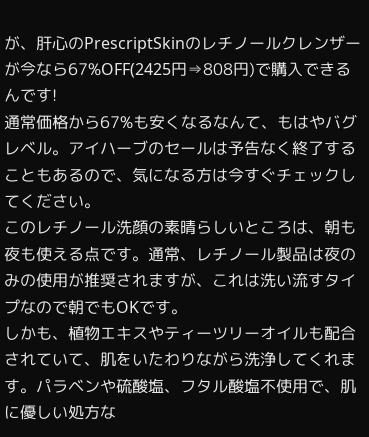が、肝心のPrescriptSkinのレチノールクレンザーが今なら67%OFF(2425円⇒808円)で購入できるんです!
通常価格から67%も安くなるなんて、もはやバグレベル。アイハーブのセールは予告なく終了することもあるので、気になる方は今すぐチェックしてください。
このレチノール洗顔の素晴らしいところは、朝も夜も使える点です。通常、レチノール製品は夜のみの使用が推奨されますが、これは洗い流すタイプなので朝でもOKです。
しかも、植物エキスやティーツリーオイルも配合されていて、肌をいたわりながら洗浄してくれます。パラベンや硫酸塩、フタル酸塩不使用で、肌に優しい処方な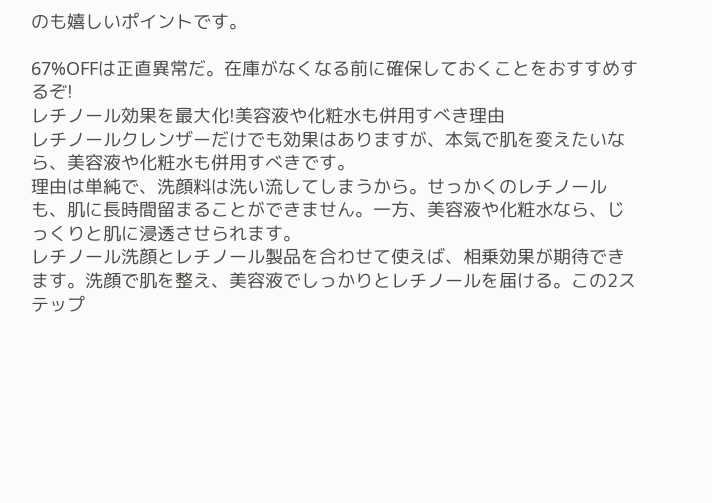のも嬉しいポイントです。

67%OFFは正直異常だ。在庫がなくなる前に確保しておくことをおすすめするぞ!
レチノール効果を最大化!美容液や化粧水も併用すべき理由
レチノールクレンザーだけでも効果はありますが、本気で肌を変えたいなら、美容液や化粧水も併用すべきです。
理由は単純で、洗顔料は洗い流してしまうから。せっかくのレチノールも、肌に長時間留まることができません。一方、美容液や化粧水なら、じっくりと肌に浸透させられます。
レチノール洗顔とレチノール製品を合わせて使えば、相乗効果が期待できます。洗顔で肌を整え、美容液でしっかりとレチノールを届ける。この2ステップ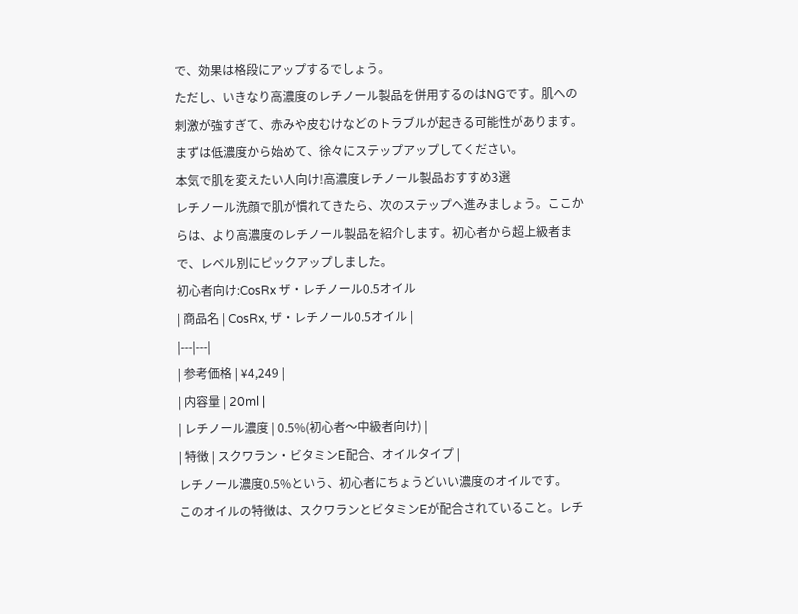で、効果は格段にアップするでしょう。
ただし、いきなり高濃度のレチノール製品を併用するのはNGです。肌への刺激が強すぎて、赤みや皮むけなどのトラブルが起きる可能性があります。まずは低濃度から始めて、徐々にステップアップしてください。
本気で肌を変えたい人向け!高濃度レチノール製品おすすめ3選
レチノール洗顔で肌が慣れてきたら、次のステップへ進みましょう。ここからは、より高濃度のレチノール製品を紹介します。初心者から超上級者まで、レベル別にピックアップしました。
初心者向け:CosRx ザ・レチノール0.5オイル
| 商品名 | CosRx, ザ・レチノール0.5オイル |
|---|---|
| 参考価格 | ¥4,249 |
| 内容量 | 20ml |
| レチノール濃度 | 0.5%(初心者〜中級者向け) |
| 特徴 | スクワラン・ビタミンE配合、オイルタイプ |
レチノール濃度0.5%という、初心者にちょうどいい濃度のオイルです。
このオイルの特徴は、スクワランとビタミンEが配合されていること。レチ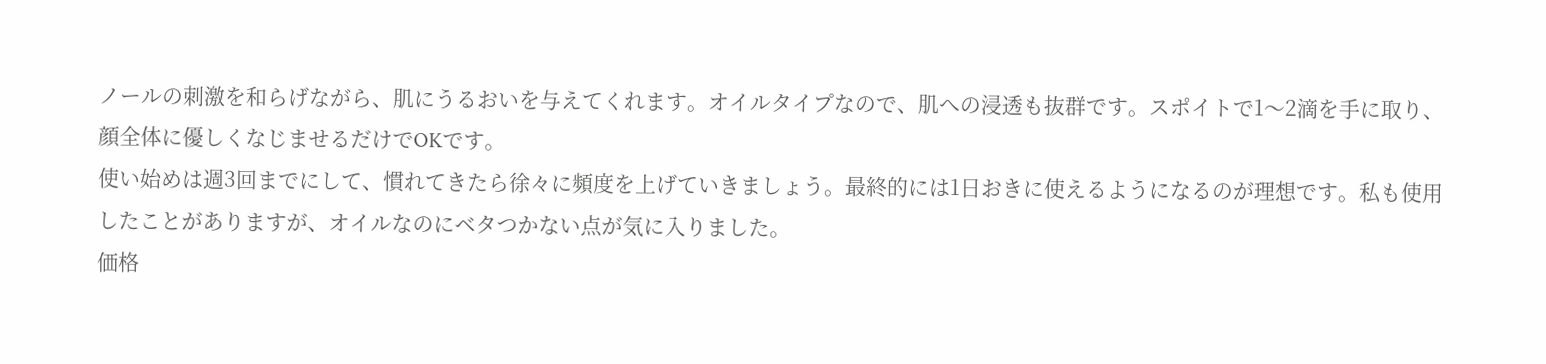ノールの刺激を和らげながら、肌にうるおいを与えてくれます。オイルタイプなので、肌への浸透も抜群です。スポイトで1〜2滴を手に取り、顔全体に優しくなじませるだけでOKです。
使い始めは週3回までにして、慣れてきたら徐々に頻度を上げていきましょう。最終的には1日おきに使えるようになるのが理想です。私も使用したことがありますが、オイルなのにベタつかない点が気に入りました。
価格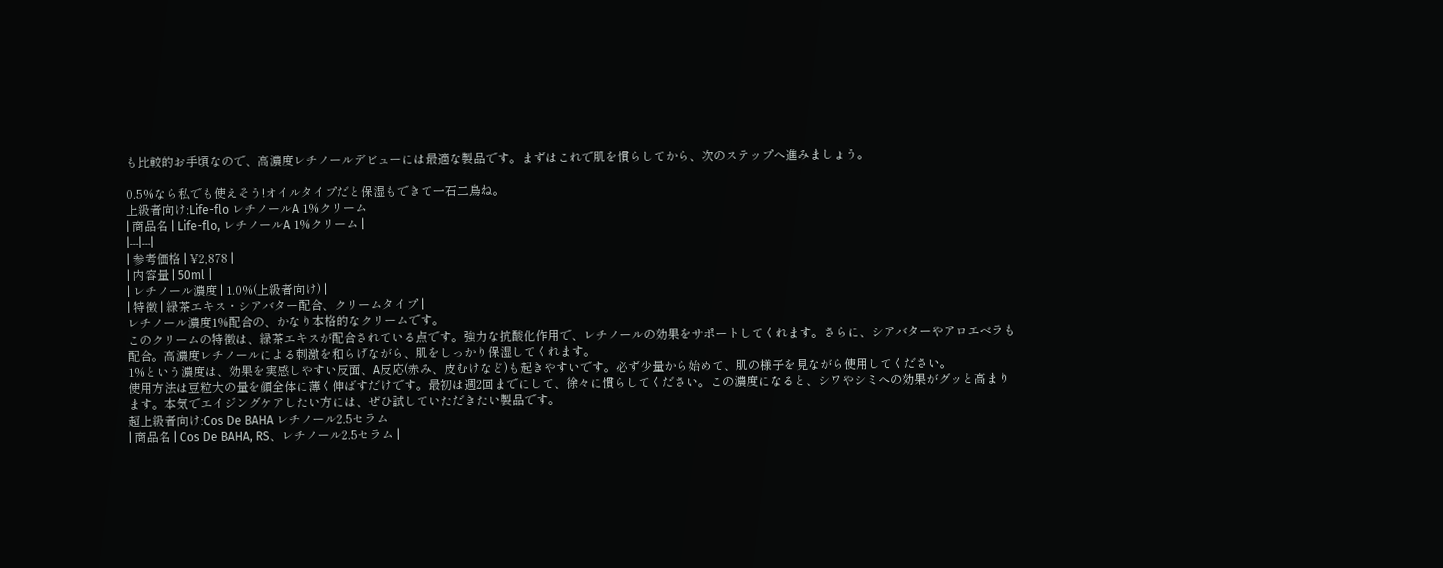も比較的お手頃なので、高濃度レチノールデビューには最適な製品です。まずはこれで肌を慣らしてから、次のステップへ進みましょう。

0.5%なら私でも使えそう!オイルタイプだと保湿もできて一石二鳥ね。
上級者向け:Life-flo レチノールA 1%クリーム
| 商品名 | Life-flo, レチノールA 1%クリーム |
|---|---|
| 参考価格 | ¥2,878 |
| 内容量 | 50ml |
| レチノール濃度 | 1.0%(上級者向け) |
| 特徴 | 緑茶エキス・シアバター配合、クリームタイプ |
レチノール濃度1%配合の、かなり本格的なクリームです。
このクリームの特徴は、緑茶エキスが配合されている点です。強力な抗酸化作用で、レチノールの効果をサポートしてくれます。さらに、シアバターやアロエベラも配合。高濃度レチノールによる刺激を和らげながら、肌をしっかり保湿してくれます。
1%という濃度は、効果を実感しやすい反面、A反応(赤み、皮むけなど)も起きやすいです。必ず少量から始めて、肌の様子を見ながら使用してください。
使用方法は豆粒大の量を顔全体に薄く伸ばすだけです。最初は週2回までにして、徐々に慣らしてください。この濃度になると、シワやシミへの効果がグッと高まります。本気でエイジングケアしたい方には、ぜひ試していただきたい製品です。
超上級者向け:Cos De BAHA レチノール2.5セラム
| 商品名 | Cos De BAHA, RS、レチノール2.5セラム |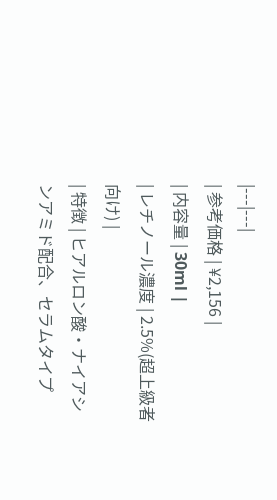|---|---|
| 参考価格 | ¥2,156 |
| 内容量 | 30ml |
| レチノール濃度 | 2.5%(超上級者向け) |
| 特徴 | ヒアルロン酸・ナイアシンアミド配合、セラムタイプ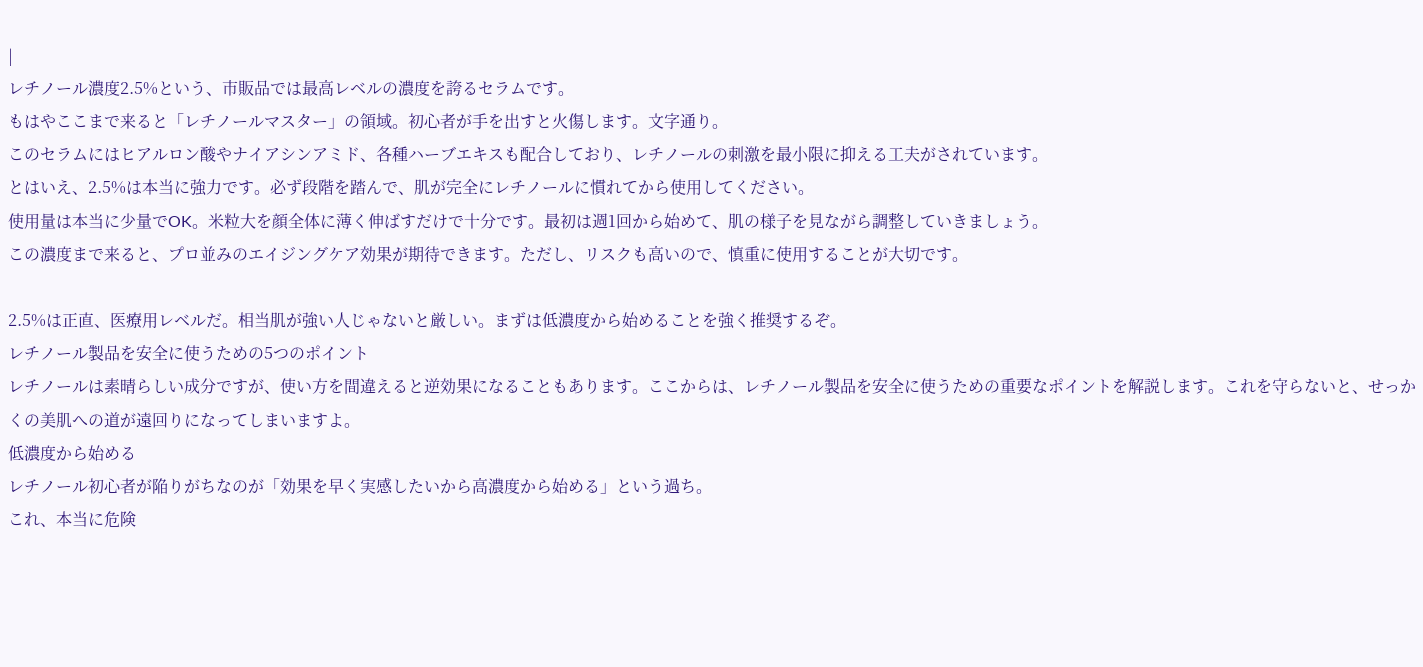|
レチノール濃度2.5%という、市販品では最高レベルの濃度を誇るセラムです。
もはやここまで来ると「レチノールマスター」の領域。初心者が手を出すと火傷します。文字通り。
このセラムにはヒアルロン酸やナイアシンアミド、各種ハーブエキスも配合しており、レチノールの刺激を最小限に抑える工夫がされています。
とはいえ、2.5%は本当に強力です。必ず段階を踏んで、肌が完全にレチノールに慣れてから使用してください。
使用量は本当に少量でOK。米粒大を顔全体に薄く伸ばすだけで十分です。最初は週1回から始めて、肌の様子を見ながら調整していきましょう。
この濃度まで来ると、プロ並みのエイジングケア効果が期待できます。ただし、リスクも高いので、慎重に使用することが大切です。

2.5%は正直、医療用レベルだ。相当肌が強い人じゃないと厳しい。まずは低濃度から始めることを強く推奨するぞ。
レチノール製品を安全に使うための5つのポイント
レチノールは素晴らしい成分ですが、使い方を間違えると逆効果になることもあります。ここからは、レチノール製品を安全に使うための重要なポイントを解説します。これを守らないと、せっかくの美肌への道が遠回りになってしまいますよ。
低濃度から始める
レチノール初心者が陥りがちなのが「効果を早く実感したいから高濃度から始める」という過ち。
これ、本当に危険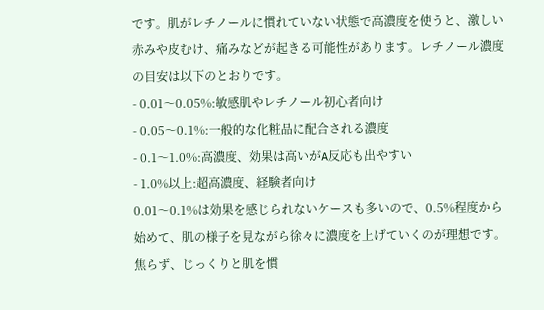です。肌がレチノールに慣れていない状態で高濃度を使うと、激しい赤みや皮むけ、痛みなどが起きる可能性があります。レチノール濃度の目安は以下のとおりです。
- 0.01〜0.05%:敏感肌やレチノール初心者向け
- 0.05〜0.1%:一般的な化粧品に配合される濃度
- 0.1〜1.0%:高濃度、効果は高いがA反応も出やすい
- 1.0%以上:超高濃度、経験者向け
0.01〜0.1%は効果を感じられないケースも多いので、0.5%程度から始めて、肌の様子を見ながら徐々に濃度を上げていくのが理想です。焦らず、じっくりと肌を慣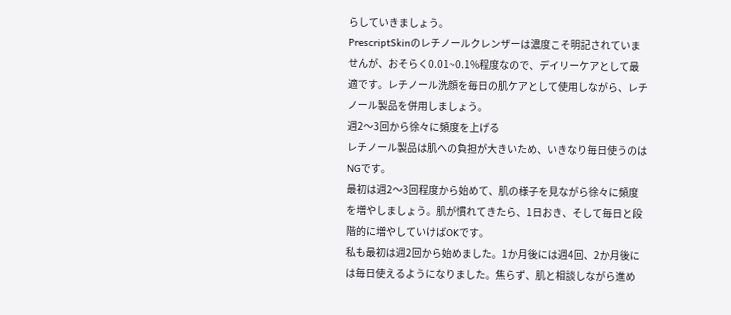らしていきましょう。
PrescriptSkinのレチノールクレンザーは濃度こそ明記されていませんが、おそらく0.01~0.1%程度なので、デイリーケアとして最適です。レチノール洗顔を毎日の肌ケアとして使用しながら、レチノール製品を併用しましょう。
週2〜3回から徐々に頻度を上げる
レチノール製品は肌への負担が大きいため、いきなり毎日使うのはNGです。
最初は週2〜3回程度から始めて、肌の様子を見ながら徐々に頻度を増やしましょう。肌が慣れてきたら、1日おき、そして毎日と段階的に増やしていけばOKです。
私も最初は週2回から始めました。1か月後には週4回、2か月後には毎日使えるようになりました。焦らず、肌と相談しながら進め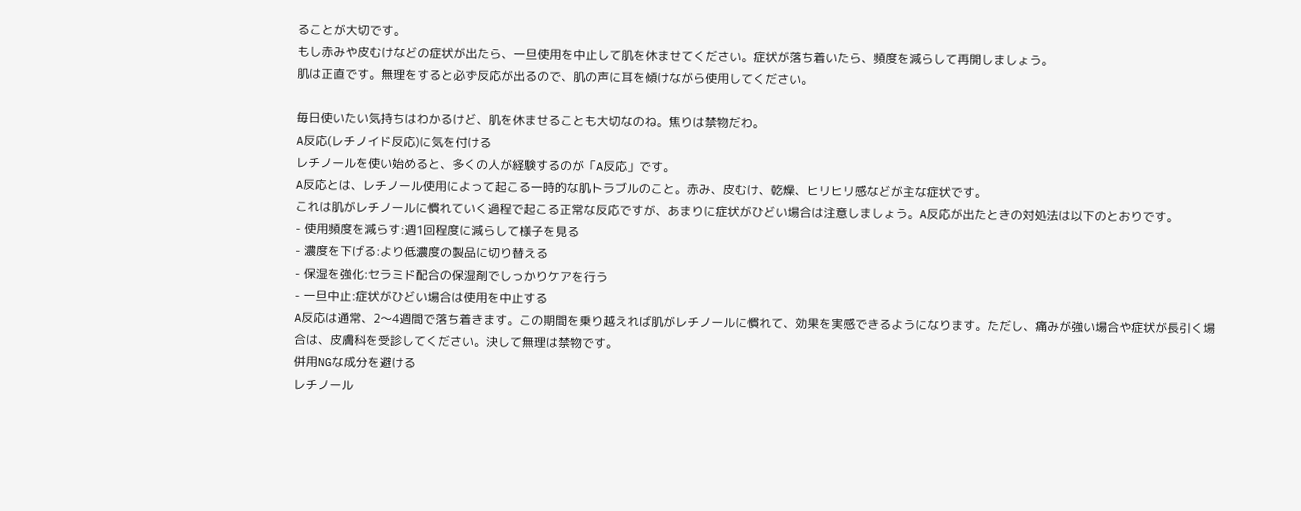ることが大切です。
もし赤みや皮むけなどの症状が出たら、一旦使用を中止して肌を休ませてください。症状が落ち着いたら、頻度を減らして再開しましょう。
肌は正直です。無理をすると必ず反応が出るので、肌の声に耳を傾けながら使用してください。

毎日使いたい気持ちはわかるけど、肌を休ませることも大切なのね。焦りは禁物だわ。
A反応(レチノイド反応)に気を付ける
レチノールを使い始めると、多くの人が経験するのが「A反応」です。
A反応とは、レチノール使用によって起こる一時的な肌トラブルのこと。赤み、皮むけ、乾燥、ヒリヒリ感などが主な症状です。
これは肌がレチノールに慣れていく過程で起こる正常な反応ですが、あまりに症状がひどい場合は注意しましょう。A反応が出たときの対処法は以下のとおりです。
- 使用頻度を減らす:週1回程度に減らして様子を見る
- 濃度を下げる:より低濃度の製品に切り替える
- 保湿を強化:セラミド配合の保湿剤でしっかりケアを行う
- 一旦中止:症状がひどい場合は使用を中止する
A反応は通常、2〜4週間で落ち着きます。この期間を乗り越えれば肌がレチノールに慣れて、効果を実感できるようになります。ただし、痛みが強い場合や症状が長引く場合は、皮膚科を受診してください。決して無理は禁物です。
併用NGな成分を避ける
レチノール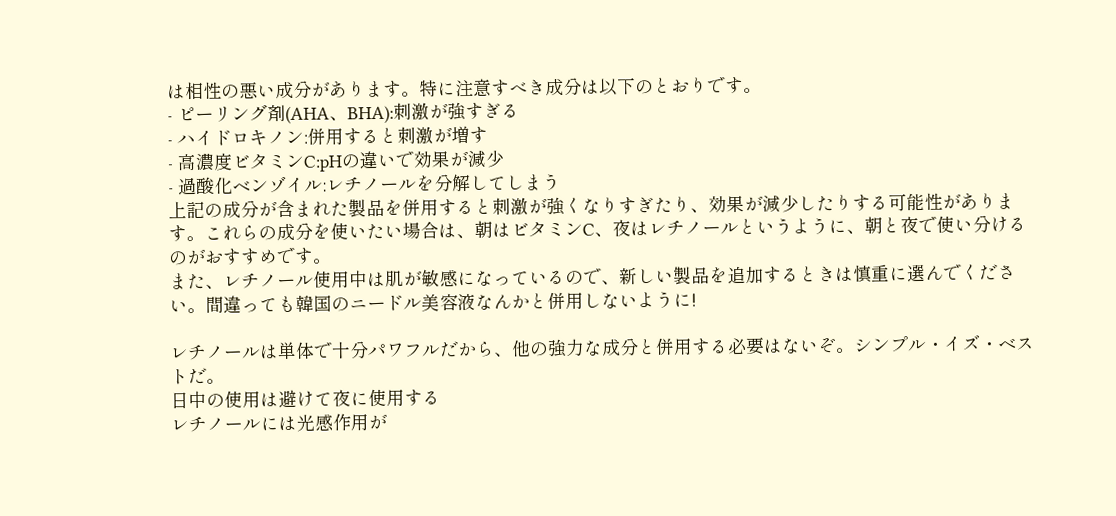は相性の悪い成分があります。特に注意すべき成分は以下のとおりです。
- ピーリング剤(AHA、BHA):刺激が強すぎる
- ハイドロキノン:併用すると刺激が増す
- 高濃度ビタミンC:pHの違いで効果が減少
- 過酸化ベンゾイル:レチノールを分解してしまう
上記の成分が含まれた製品を併用すると刺激が強くなりすぎたり、効果が減少したりする可能性があります。これらの成分を使いたい場合は、朝はビタミンC、夜はレチノールというように、朝と夜で使い分けるのがおすすめです。
また、レチノール使用中は肌が敏感になっているので、新しい製品を追加するときは慎重に選んでください。間違っても韓国のニードル美容液なんかと併用しないように!

レチノールは単体で十分パワフルだから、他の強力な成分と併用する必要はないぞ。シンプル・イズ・ベストだ。
日中の使用は避けて夜に使用する
レチノールには光感作用が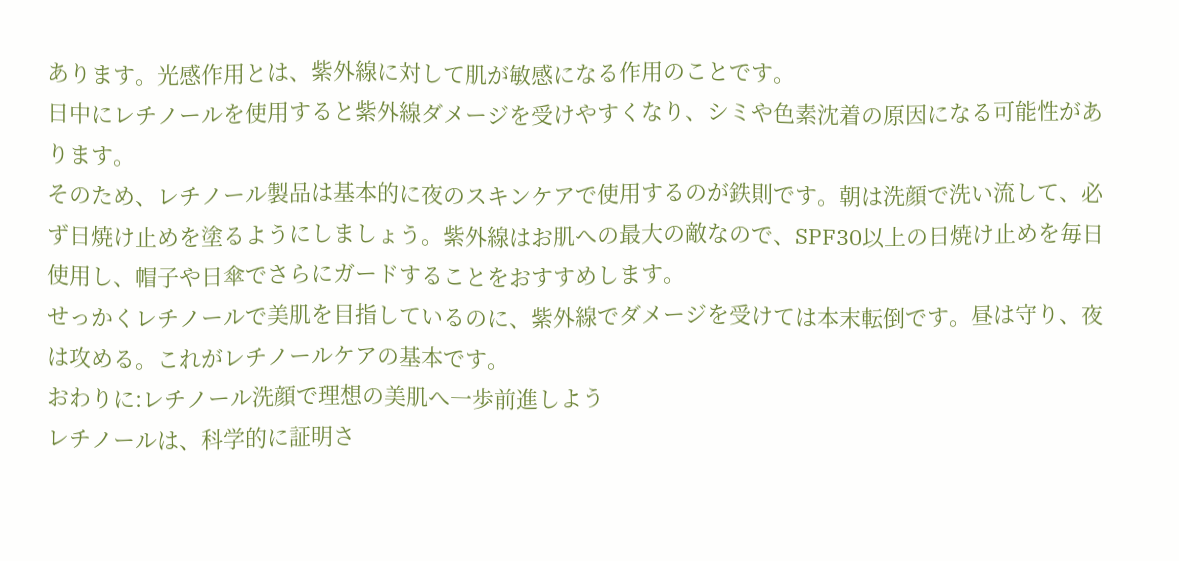あります。光感作用とは、紫外線に対して肌が敏感になる作用のことです。
日中にレチノールを使用すると紫外線ダメージを受けやすくなり、シミや色素沈着の原因になる可能性があります。
そのため、レチノール製品は基本的に夜のスキンケアで使用するのが鉄則です。朝は洗顔で洗い流して、必ず日焼け止めを塗るようにしましょう。紫外線はお肌への最大の敵なので、SPF30以上の日焼け止めを毎日使用し、帽子や日傘でさらにガードすることをおすすめします。
せっかくレチノールで美肌を目指しているのに、紫外線でダメージを受けては本末転倒です。昼は守り、夜は攻める。これがレチノールケアの基本です。
おわりに:レチノール洗顔で理想の美肌へ一歩前進しよう
レチノールは、科学的に証明さ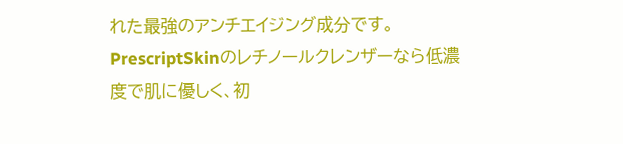れた最強のアンチエイジング成分です。
PrescriptSkinのレチノールクレンザーなら低濃度で肌に優しく、初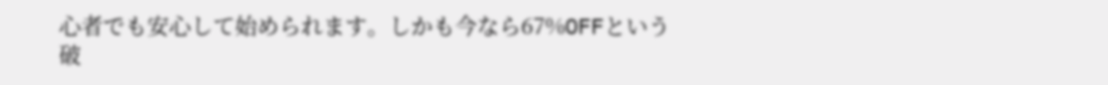心者でも安心して始められます。しかも今なら67%OFFという破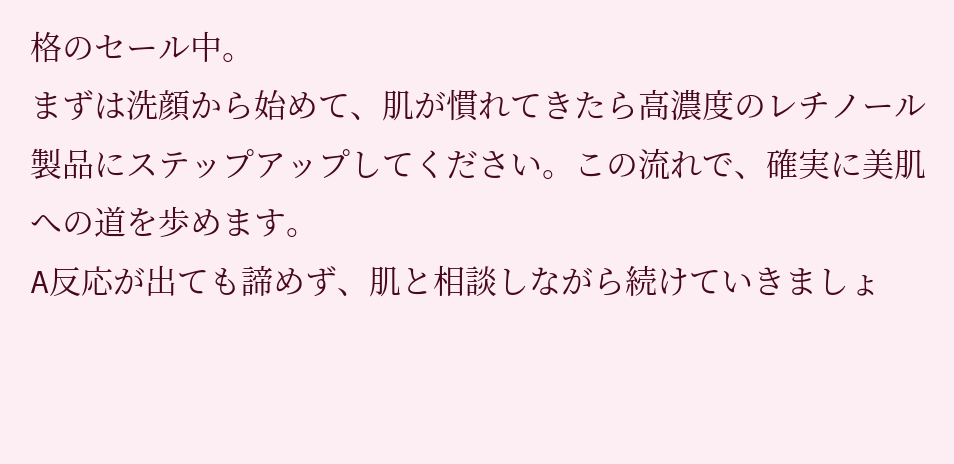格のセール中。
まずは洗顔から始めて、肌が慣れてきたら高濃度のレチノール製品にステップアップしてください。この流れで、確実に美肌への道を歩めます。
A反応が出ても諦めず、肌と相談しながら続けていきましょ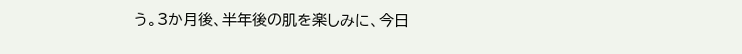う。3か月後、半年後の肌を楽しみに、今日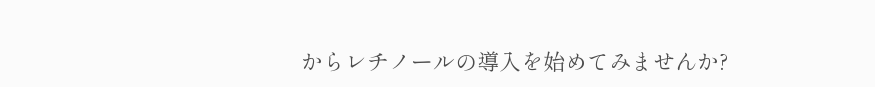からレチノールの導入を始めてみませんか?